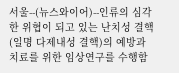서울--(뉴스와이어)--인류의 심각한 위협이 되고 있는 난치성 결핵(일명 다제내성 결핵)의 예방과 치료를 위한 임상연구를 수행함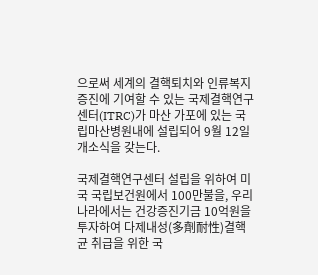으로써 세계의 결핵퇴치와 인류복지증진에 기여할 수 있는 국제결핵연구센터(ITRC)가 마산 가포에 있는 국립마산병원내에 설립되어 9월 12일 개소식을 갖는다.

국제결핵연구센터 설립을 위하여 미국 국립보건원에서 100만불을, 우리나라에서는 건강증진기금 10억원을 투자하여 다제내성(多劑耐性)결핵균 취급을 위한 국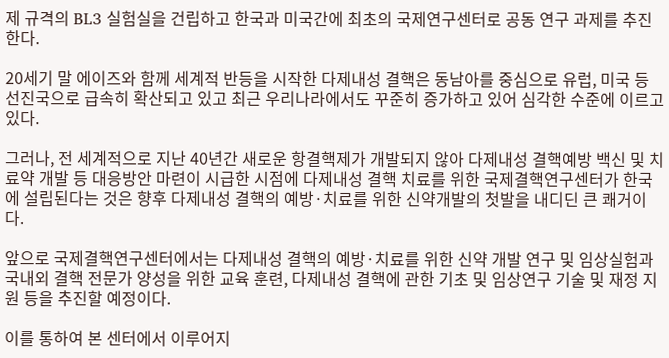제 규격의 BL3 실험실을 건립하고 한국과 미국간에 최초의 국제연구센터로 공동 연구 과제를 추진한다.

20세기 말 에이즈와 함께 세계적 반등을 시작한 다제내성 결핵은 동남아를 중심으로 유럽, 미국 등 선진국으로 급속히 확산되고 있고 최근 우리나라에서도 꾸준히 증가하고 있어 심각한 수준에 이르고 있다.

그러나, 전 세계적으로 지난 40년간 새로운 항결핵제가 개발되지 않아 다제내성 결핵예방 백신 및 치료약 개발 등 대응방안 마련이 시급한 시점에 다제내성 결핵 치료를 위한 국제결핵연구센터가 한국에 설립된다는 것은 향후 다제내성 결핵의 예방·치료를 위한 신약개발의 첫발을 내디딘 큰 쾌거이다.

앞으로 국제결핵연구센터에서는 다제내성 결핵의 예방·치료를 위한 신약 개발 연구 및 임상실험과 국내외 결핵 전문가 양성을 위한 교육 훈련, 다제내성 결핵에 관한 기초 및 임상연구 기술 및 재정 지원 등을 추진할 예정이다.

이를 통하여 본 센터에서 이루어지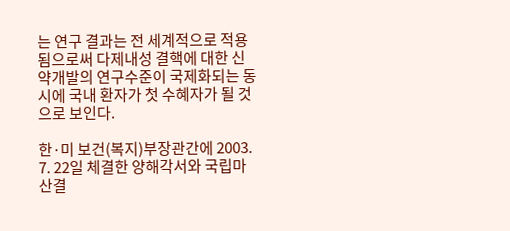는 연구 결과는 전 세계적으로 적용됨으로써 다제내성 결핵에 대한 신약개발의 연구수준이 국제화되는 동시에 국내 환자가 첫 수혜자가 될 것으로 보인다.

한·미 보건(복지)부장관간에 2003. 7. 22일 체결한 양해각서와 국립마산결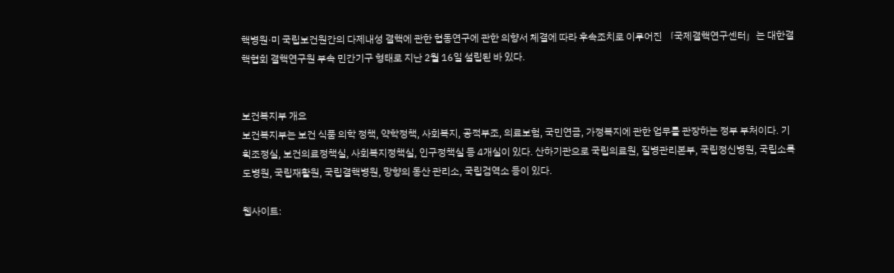핵병원·미 국립보건원간의 다제내성 결핵에 관한 협동연구에 관한 의향서 체결에 따라 후속조치로 이루어진 「국제결핵연구센터」는 대한결핵협회 결핵연구원 부속 민간기구 형태로 지난 2월 16일 설립된 바 있다.


보건복지부 개요
보건복지부는 보건 식품 의학 정책, 약학정책, 사회복지, 공적부조, 의료보험, 국민연금, 가정복지에 관한 업무를 관장하는 정부 부처이다. 기획조정실, 보건의료정책실, 사회복지정책실, 인구정책실 등 4개실이 있다. 산하기관으로 국립의료원, 질병관리본부, 국립정신병원, 국립소록도병원, 국립재활원, 국립결핵병원, 망향의 동산 관리소, 국립검역소 등이 있다.

웹사이트: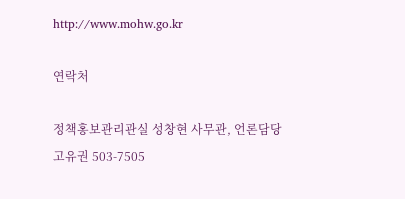http://www.mohw.go.kr

연락처

정책홍보관리관실 성창현 사무관, 언론담당 고유권 503-7505